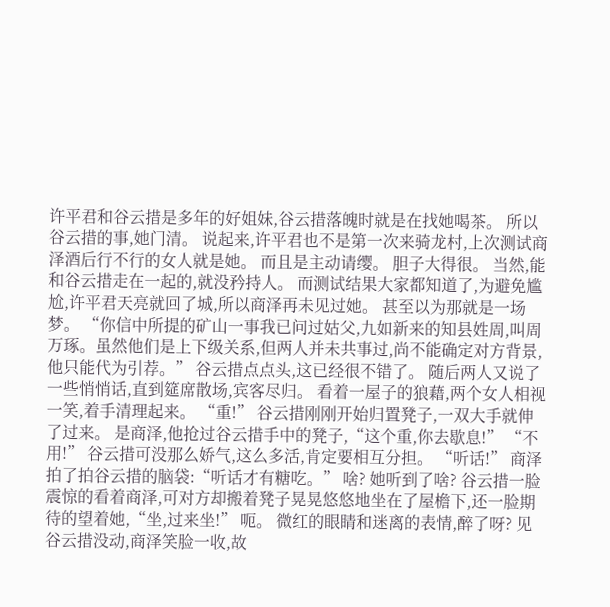许平君和谷云措是多年的好姐妹,谷云措落魄时就是在找她喝茶。 所以谷云措的事,她门清。 说起来,许平君也不是第一次来骑龙村,上次测试商泽酒后行不行的女人就是她。 而且是主动请缨。 胆子大得很。 当然,能和谷云措走在一起的,就没矜持人。 而测试结果大家都知道了,为避免尴尬,许平君天亮就回了城,所以商泽再未见过她。 甚至以为那就是一场梦。 “你信中所提的矿山一事我已问过姑父,九如新来的知县姓周,叫周万琢。虽然他们是上下级关系,但两人并未共事过,尚不能确定对方背景,他只能代为引荐。” 谷云措点点头,这已经很不错了。 随后两人又说了一些悄悄话,直到筵席散场,宾客尽归。 看着一屋子的狼藉,两个女人相视一笑,着手清理起来。 “重!” 谷云措刚刚开始归置凳子,一双大手就伸了过来。 是商泽,他抢过谷云措手中的凳子,“这个重,你去歇息!” “不用!” 谷云措可没那么娇气,这么多活,肯定要相互分担。 “听话!” 商泽拍了拍谷云措的脑袋:“听话才有糖吃。” 啥? 她听到了啥? 谷云措一脸震惊的看着商泽,可对方却搬着凳子晃晃悠悠地坐在了屋檐下,还一脸期待的望着她,“坐,过来坐!” 呃。 微红的眼睛和迷离的表情,醉了呀? 见谷云措没动,商泽笑脸一收,故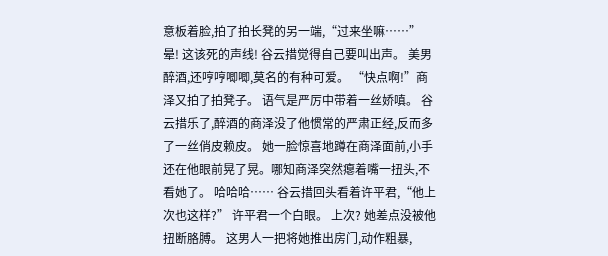意板着脸,拍了拍长凳的另一端,“过来坐嘛……” 晕! 这该死的声线! 谷云措觉得自己要叫出声。 美男醉酒,还哼哼唧唧,莫名的有种可爱。 “快点啊!”商泽又拍了拍凳子。 语气是严厉中带着一丝娇嗔。 谷云措乐了,醉酒的商泽没了他惯常的严肃正经,反而多了一丝俏皮赖皮。 她一脸惊喜地蹲在商泽面前,小手还在他眼前晃了晃。哪知商泽突然瘪着嘴一扭头,不看她了。 哈哈哈…… 谷云措回头看着许平君,“他上次也这样?” 许平君一个白眼。 上次? 她差点没被他扭断胳膊。 这男人一把将她推出房门,动作粗暴,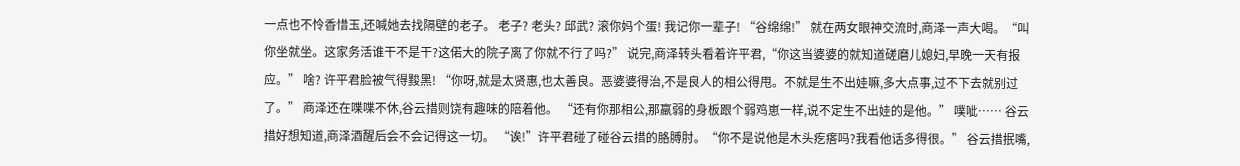一点也不怜香惜玉,还喊她去找隔壁的老子。 老子? 老头? 邱武? 滚你妈个蛋! 我记你一辈子! “谷绵绵!” 就在两女眼神交流时,商泽一声大喝。“叫你坐就坐。这家务活谁干不是干?这偌大的院子离了你就不行了吗?” 说完,商泽转头看着许平君,“你这当婆婆的就知道磋磨儿媳妇,早晚一天有报应。” 啥? 许平君脸被气得黢黑! “你呀,就是太贤惠,也太善良。恶婆婆得治,不是良人的相公得甩。不就是生不出娃嘛,多大点事,过不下去就别过了。” 商泽还在喋喋不休,谷云措则饶有趣味的陪着他。 “还有你那相公,那羸弱的身板跟个弱鸡崽一样,说不定生不出娃的是他。” 噗呲…… 谷云措好想知道,商泽酒醒后会不会记得这一切。 “诶!”许平君碰了碰谷云措的胳膊肘。“你不是说他是木头疙瘩吗?我看他话多得很。” 谷云措抿嘴,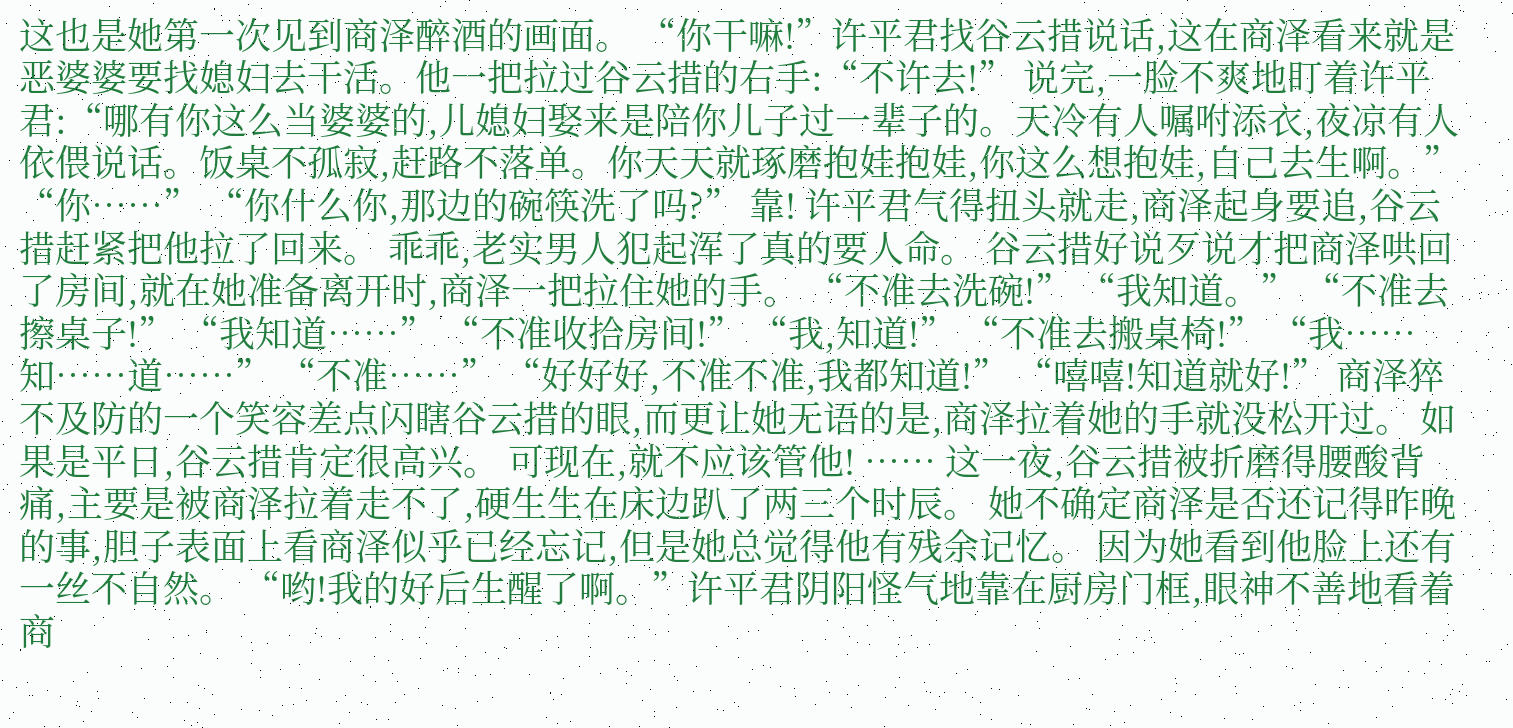这也是她第一次见到商泽醉酒的画面。 “你干嘛!”许平君找谷云措说话,这在商泽看来就是恶婆婆要找媳妇去干活。他一把拉过谷云措的右手:“不许去!” 说完,一脸不爽地盯着许平君:“哪有你这么当婆婆的,儿媳妇娶来是陪你儿子过一辈子的。天冷有人嘱咐添衣,夜凉有人依偎说话。饭桌不孤寂,赶路不落单。你天天就琢磨抱娃抱娃,你这么想抱娃,自己去生啊。” “你……” “你什么你,那边的碗筷洗了吗?” 靠! 许平君气得扭头就走,商泽起身要追,谷云措赶紧把他拉了回来。 乖乖,老实男人犯起浑了真的要人命。 谷云措好说歹说才把商泽哄回了房间,就在她准备离开时,商泽一把拉住她的手。 “不准去洗碗!” “我知道。” “不准去擦桌子!” “我知道……” “不准收拾房间!” “我,知道!” “不准去搬桌椅!” “我……知……道……” “不准……” “好好好,不准不准,我都知道!” “嘻嘻!知道就好!” 商泽猝不及防的一个笑容差点闪瞎谷云措的眼,而更让她无语的是,商泽拉着她的手就没松开过。 如果是平日,谷云措肯定很高兴。 可现在,就不应该管他! …… 这一夜,谷云措被折磨得腰酸背痛,主要是被商泽拉着走不了,硬生生在床边趴了两三个时辰。 她不确定商泽是否还记得昨晚的事,胆子表面上看商泽似乎已经忘记,但是她总觉得他有残余记忆。 因为她看到他脸上还有一丝不自然。 “哟!我的好后生醒了啊。”许平君阴阳怪气地靠在厨房门框,眼神不善地看着商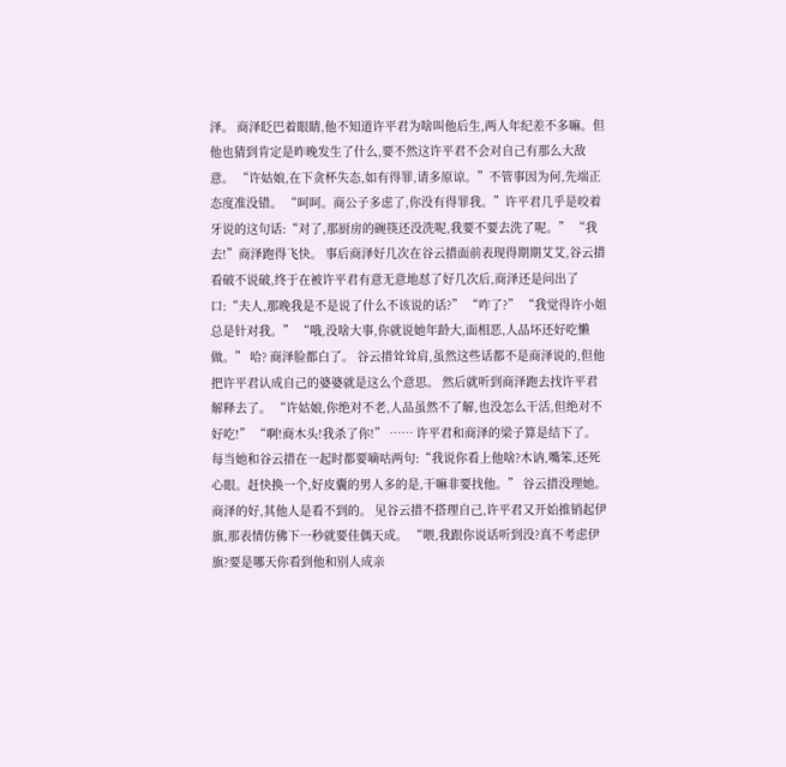泽。 商泽眨巴着眼睛,他不知道许平君为啥叫他后生,两人年纪差不多嘛。但他也猜到肯定是昨晚发生了什么,要不然这许平君不会对自己有那么大敌意。 “许姑娘,在下贪杯失态,如有得罪,请多原谅。”不管事因为何,先端正态度准没错。 “呵呵。商公子多虑了,你没有得罪我。”许平君几乎是咬着牙说的这句话:“对了,那厨房的碗筷还没洗呢,我要不要去洗了呢。” “我去!”商泽跑得飞快。 事后商泽好几次在谷云措面前表现得期期艾艾,谷云措看破不说破,终于在被许平君有意无意地怼了好几次后,商泽还是问出了口:“夫人,那晚我是不是说了什么不该说的话?” “咋了?” “我觉得许小姐总是针对我。” “哦,没啥大事,你就说她年龄大,面相恶,人品坏还好吃懒做。” 哈? 商泽脸都白了。 谷云措耸耸肩,虽然这些话都不是商泽说的,但他把许平君认成自己的婆婆就是这么个意思。 然后就听到商泽跑去找许平君解释去了。 “许姑娘,你绝对不老,人品虽然不了解,也没怎么干活,但绝对不好吃!” “啊!商木头!我杀了你!” …… 许平君和商泽的梁子算是结下了。 每当她和谷云措在一起时都要嘀咕两句:“我说你看上他啥?木讷,嘴笨,还死心眼。赶快换一个,好皮囊的男人多的是,干嘛非要找他。” 谷云措没理她。 商泽的好,其他人是看不到的。 见谷云措不搭理自己,许平君又开始推销起伊旗,那表情仿佛下一秒就要佳偶天成。 “喂,我跟你说话听到没?真不考虑伊旗?要是哪天你看到他和别人成亲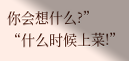你会想什么?” “什么时候上菜!”